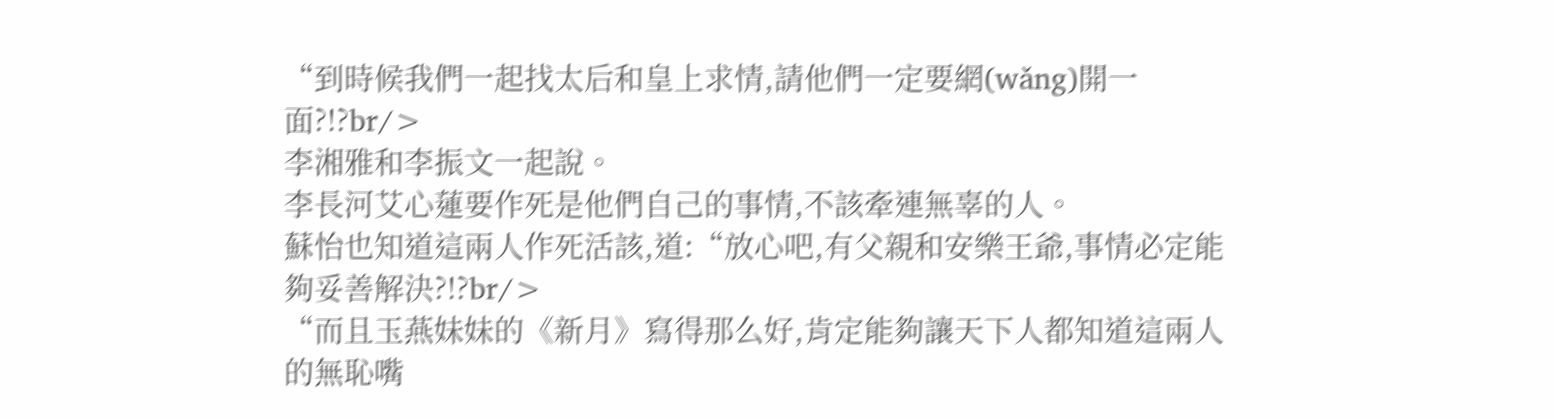“到時候我們一起找太后和皇上求情,請他們一定要網(wǎng)開一面?!?br/>
李湘雅和李振文一起說。
李長河艾心蓮要作死是他們自己的事情,不該牽連無辜的人。
蘇怡也知道這兩人作死活該,道:“放心吧,有父親和安樂王爺,事情必定能夠妥善解決?!?br/>
“而且玉燕妹妹的《新月》寫得那么好,肯定能夠讓天下人都知道這兩人的無恥嘴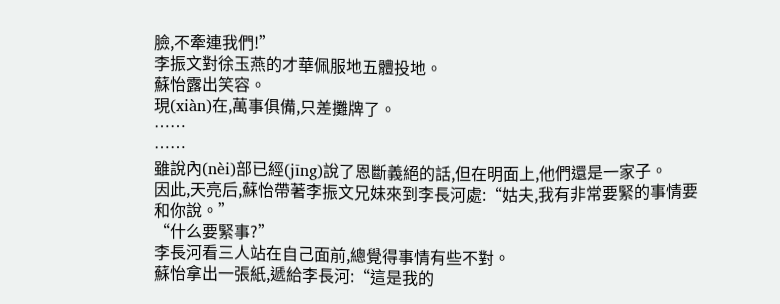臉,不牽連我們!”
李振文對徐玉燕的才華佩服地五體投地。
蘇怡露出笑容。
現(xiàn)在,萬事俱備,只差攤牌了。
……
……
雖說內(nèi)部已經(jīng)說了恩斷義絕的話,但在明面上,他們還是一家子。
因此,天亮后,蘇怡帶著李振文兄妹來到李長河處:“姑夫,我有非常要緊的事情要和你說。”
“什么要緊事?”
李長河看三人站在自己面前,總覺得事情有些不對。
蘇怡拿出一張紙,遞給李長河:“這是我的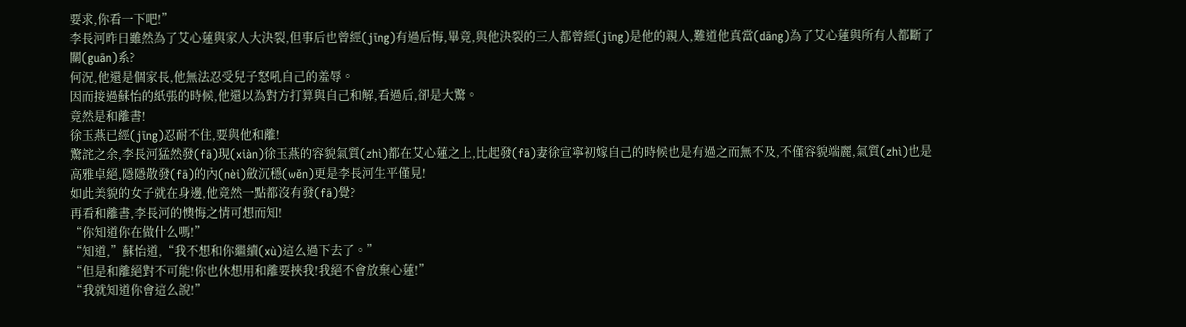要求,你看一下吧!”
李長河昨日雖然為了艾心蓮與家人大決裂,但事后也曾經(jīng)有過后悔,畢竟,與他決裂的三人都曾經(jīng)是他的親人,難道他真當(dāng)為了艾心蓮與所有人都斷了關(guān)系?
何況,他還是個家長,他無法忍受兒子怒吼自己的羞辱。
因而接過蘇怡的紙張的時候,他還以為對方打算與自己和解,看過后,卻是大驚。
竟然是和離書!
徐玉燕已經(jīng)忍耐不住,要與他和離!
驚詫之余,李長河猛然發(fā)現(xiàn)徐玉燕的容貌氣質(zhì)都在艾心蓮之上,比起發(fā)妻徐宣寧初嫁自己的時候也是有過之而無不及,不僅容貌端麗,氣質(zhì)也是高雅卓絕,隱隱散發(fā)的內(nèi)斂沉穩(wěn)更是李長河生平僅見!
如此美貌的女子就在身邊,他竟然一點都沒有發(fā)覺?
再看和離書,李長河的懊悔之情可想而知!
“你知道你在做什么嗎!”
“知道,”蘇怡道,“我不想和你繼續(xù)這么過下去了。”
“但是和離絕對不可能!你也休想用和離要挾我!我絕不會放棄心蓮!”
“我就知道你會這么說!”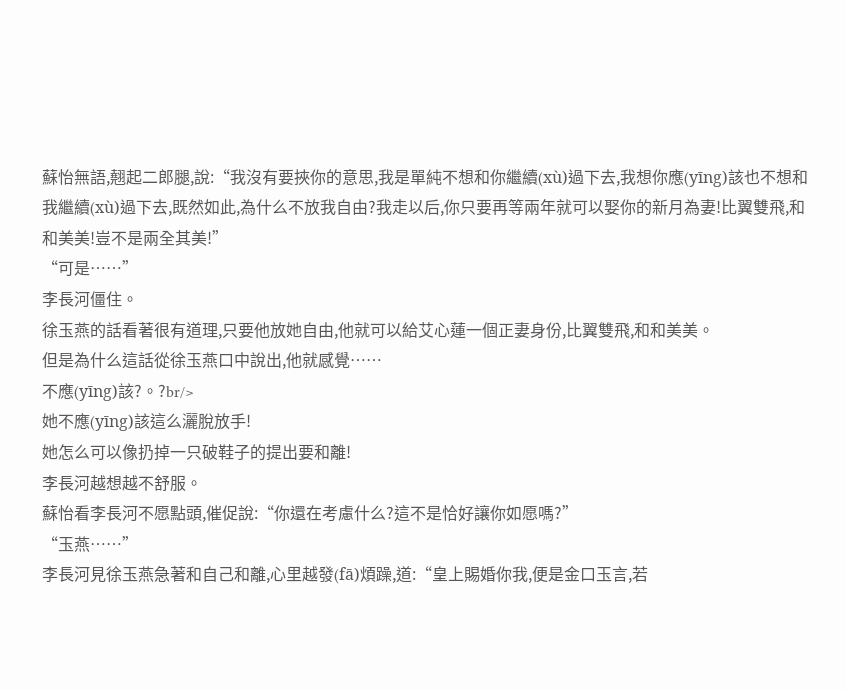蘇怡無語,翹起二郎腿,說:“我沒有要挾你的意思,我是單純不想和你繼續(xù)過下去,我想你應(yīng)該也不想和我繼續(xù)過下去,既然如此,為什么不放我自由?我走以后,你只要再等兩年就可以娶你的新月為妻!比翼雙飛,和和美美!豈不是兩全其美!”
“可是……”
李長河僵住。
徐玉燕的話看著很有道理,只要他放她自由,他就可以給艾心蓮一個正妻身份,比翼雙飛,和和美美。
但是為什么這話從徐玉燕口中說出,他就感覺……
不應(yīng)該?。?br/>
她不應(yīng)該這么灑脫放手!
她怎么可以像扔掉一只破鞋子的提出要和離!
李長河越想越不舒服。
蘇怡看李長河不愿點頭,催促說:“你還在考慮什么?這不是恰好讓你如愿嗎?”
“玉燕……”
李長河見徐玉燕急著和自己和離,心里越發(fā)煩躁,道:“皇上賜婚你我,便是金口玉言,若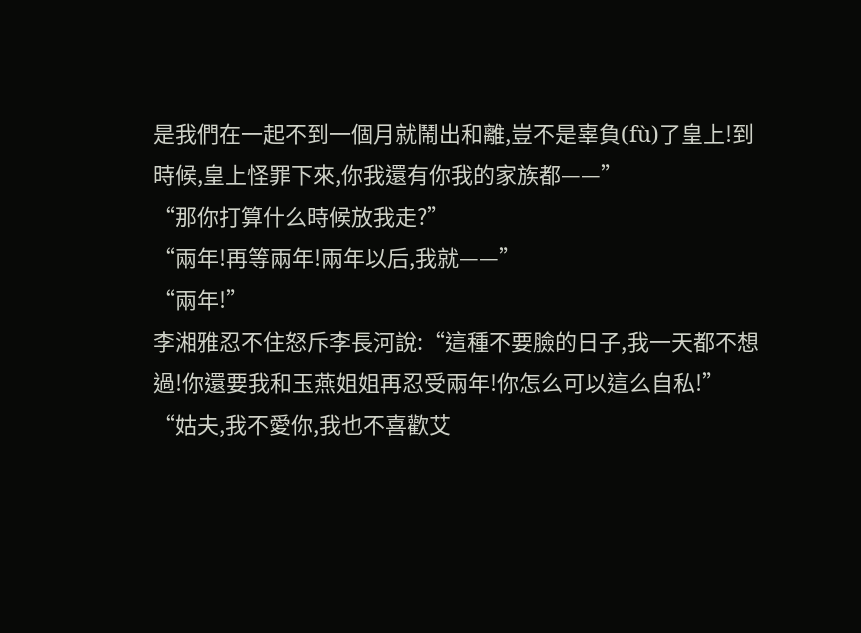是我們在一起不到一個月就鬧出和離,豈不是辜負(fù)了皇上!到時候,皇上怪罪下來,你我還有你我的家族都——”
“那你打算什么時候放我走?”
“兩年!再等兩年!兩年以后,我就——”
“兩年!”
李湘雅忍不住怒斥李長河說:“這種不要臉的日子,我一天都不想過!你還要我和玉燕姐姐再忍受兩年!你怎么可以這么自私!”
“姑夫,我不愛你,我也不喜歡艾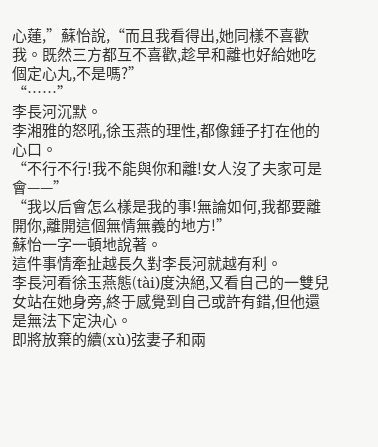心蓮,”蘇怡說,“而且我看得出,她同樣不喜歡我。既然三方都互不喜歡,趁早和離也好給她吃個定心丸,不是嗎?”
“……”
李長河沉默。
李湘雅的怒吼,徐玉燕的理性,都像錘子打在他的心口。
“不行不行!我不能與你和離!女人沒了夫家可是會——”
“我以后會怎么樣是我的事!無論如何,我都要離開你,離開這個無情無義的地方!”
蘇怡一字一頓地說著。
這件事情牽扯越長久對李長河就越有利。
李長河看徐玉燕態(tài)度決絕,又看自己的一雙兒女站在她身旁,終于感覺到自己或許有錯,但他還是無法下定決心。
即將放棄的續(xù)弦妻子和兩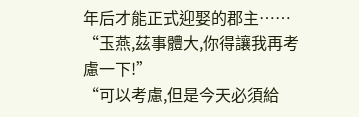年后才能正式迎娶的郡主……
“玉燕,茲事體大,你得讓我再考慮一下!”
“可以考慮,但是今天必須給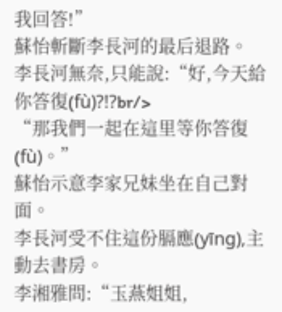我回答!”
蘇怡斬斷李長河的最后退路。
李長河無奈,只能說:“好,今天給你答復(fù)?!?br/>
“那我們一起在這里等你答復(fù)。”
蘇怡示意李家兄妹坐在自己對面。
李長河受不住這份膈應(yīng),主動去書房。
李湘雅問:“玉燕姐姐,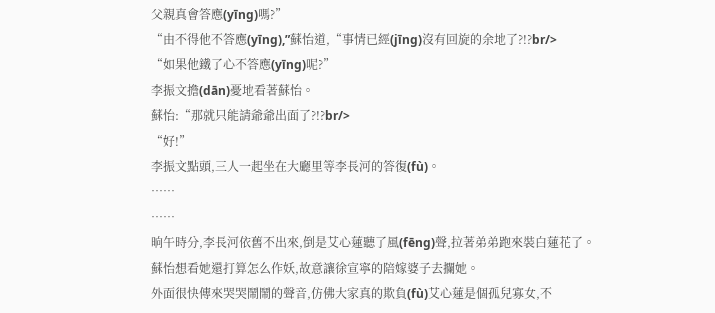父親真會答應(yīng)嗎?”
“由不得他不答應(yīng),”蘇怡道,“事情已經(jīng)沒有回旋的余地了?!?br/>
“如果他鐵了心不答應(yīng)呢?”
李振文擔(dān)憂地看著蘇怡。
蘇怡:“那就只能請爺爺出面了?!?br/>
“好!”
李振文點頭,三人一起坐在大廳里等李長河的答復(fù)。
……
……
晌午時分,李長河依舊不出來,倒是艾心蓮聽了風(fēng)聲,拉著弟弟跑來裝白蓮花了。
蘇怡想看她還打算怎么作妖,故意讓徐宣寧的陪嫁婆子去攔她。
外面很快傳來哭哭鬧鬧的聲音,仿佛大家真的欺負(fù)艾心蓮是個孤兒寡女,不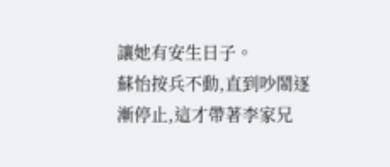讓她有安生日子。
蘇怡按兵不動,直到吵鬧逐漸停止,這才帶著李家兄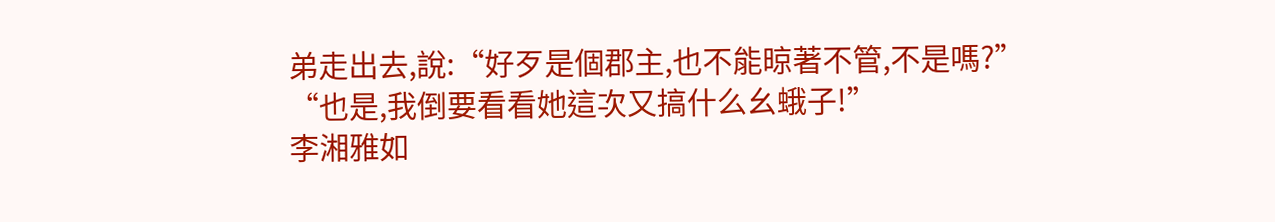弟走出去,說:“好歹是個郡主,也不能晾著不管,不是嗎?”
“也是,我倒要看看她這次又搞什么幺蛾子!”
李湘雅如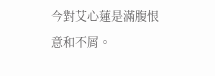今對艾心蓮是滿腹恨意和不屑。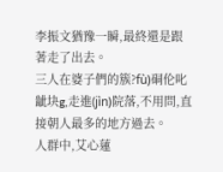李振文猶豫一瞬,最終還是跟著走了出去。
三人在婆子們的簇?fù)硐伦叱龇块g,走進(jìn)院落,不用問,直接朝人最多的地方過去。
人群中,艾心蓮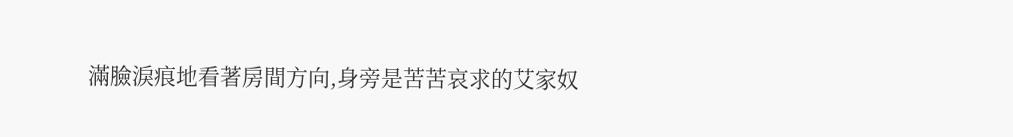滿臉淚痕地看著房間方向,身旁是苦苦哀求的艾家奴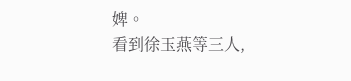婢。
看到徐玉燕等三人,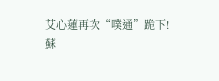艾心蓮再次“噗通”跪下!
蘇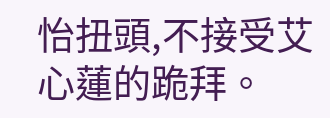怡扭頭,不接受艾心蓮的跪拜。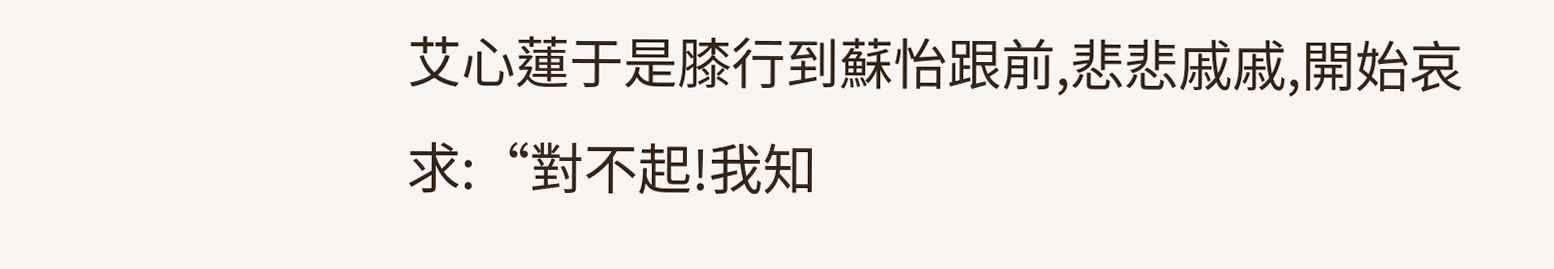艾心蓮于是膝行到蘇怡跟前,悲悲戚戚,開始哀求:“對不起!我知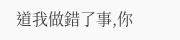道我做錯了事,你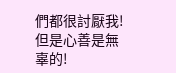們都很討厭我!但是心善是無辜的!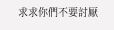求求你們不要討厭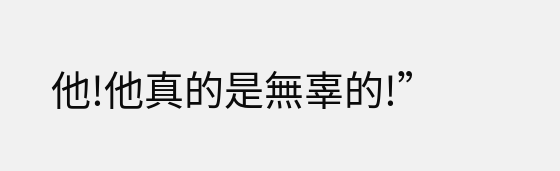他!他真的是無辜的!”